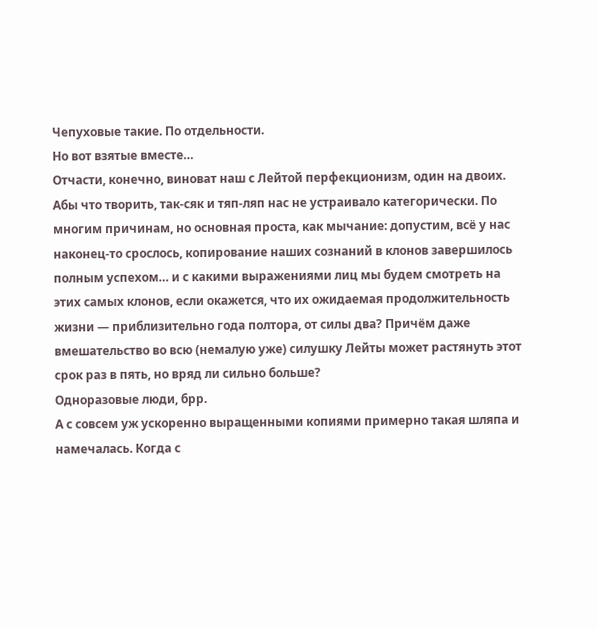Чепуховые такие. По отдельности.
Но вот взятые вместе…
Отчасти, конечно, виноват наш с Лейтой перфекционизм, один на двоих. Абы что творить, так-сяк и тяп-ляп нас не устраивало категорически. По многим причинам, но основная проста, как мычание: допустим, всё у нас наконец-то срослось, копирование наших сознаний в клонов завершилось полным успехом… и с какими выражениями лиц мы будем смотреть на этих самых клонов, если окажется, что их ожидаемая продолжительность жизни — приблизительно года полтора, от силы два? Причём даже вмешательство во всю (немалую уже) силушку Лейты может растянуть этот срок раз в пять, но вряд ли сильно больше?
Одноразовые люди, брр.
А с совсем уж ускоренно выращенными копиями примерно такая шляпа и намечалась. Когда с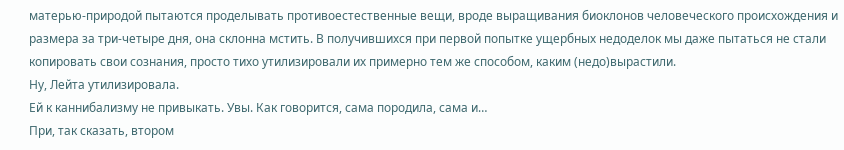матерью-природой пытаются проделывать противоестественные вещи, вроде выращивания биоклонов человеческого происхождения и размера за три-четыре дня, она склонна мстить. В получившихся при первой попытке ущербных недоделок мы даже пытаться не стали копировать свои сознания, просто тихо утилизировали их примерно тем же способом, каким (недо)вырастили.
Ну, Лейта утилизировала.
Ей к каннибализму не привыкать. Увы. Как говорится, сама породила, сама и…
При, так сказать, втором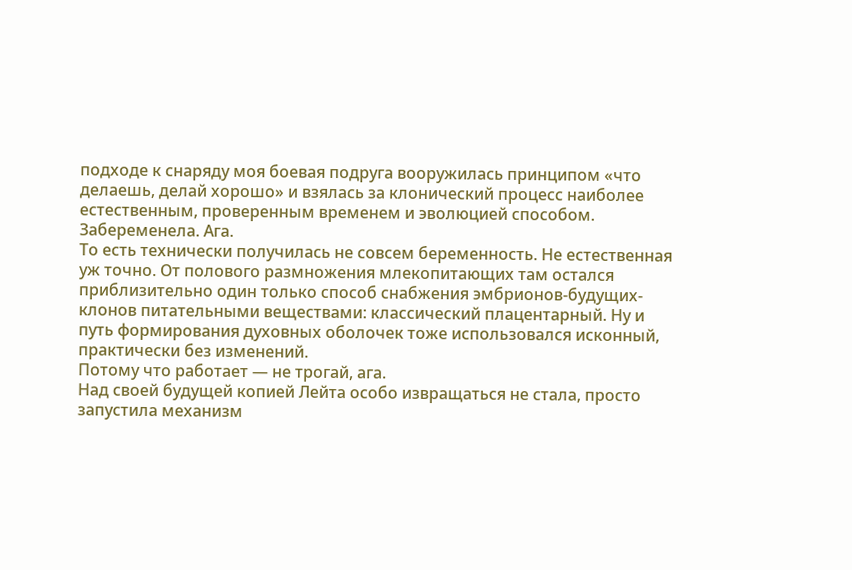подходе к снаряду моя боевая подруга вооружилась принципом «что делаешь, делай хорошо» и взялась за клонический процесс наиболее естественным, проверенным временем и эволюцией способом.
Забеременела. Ага.
То есть технически получилась не совсем беременность. Не естественная уж точно. От полового размножения млекопитающих там остался приблизительно один только способ снабжения эмбрионов-будущих-клонов питательными веществами: классический плацентарный. Ну и путь формирования духовных оболочек тоже использовался исконный, практически без изменений.
Потому что работает — не трогай, ага.
Над своей будущей копией Лейта особо извращаться не стала, просто запустила механизм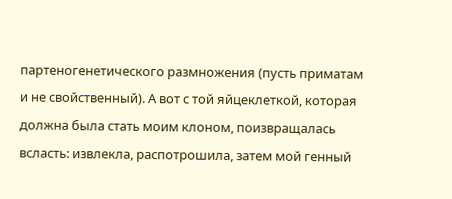партеногенетического размножения (пусть приматам и не свойственный). А вот с той яйцеклеткой, которая должна была стать моим клоном, поизвращалась всласть: извлекла, распотрошила, затем мой генный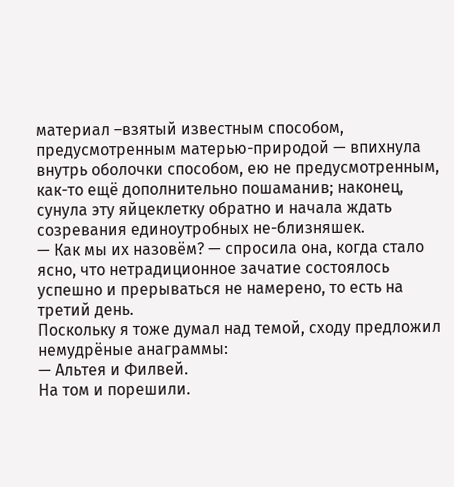материал –взятый известным способом, предусмотренным матерью-природой — впихнула внутрь оболочки способом, ею не предусмотренным, как-то ещё дополнительно пошаманив; наконец, сунула эту яйцеклетку обратно и начала ждать созревания единоутробных не-близняшек.
— Как мы их назовём? — спросила она, когда стало ясно, что нетрадиционное зачатие состоялось успешно и прерываться не намерено, то есть на третий день.
Поскольку я тоже думал над темой, сходу предложил немудрёные анаграммы:
— Альтея и Филвей.
На том и порешили.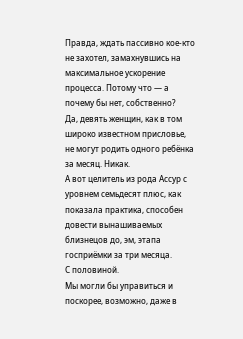Правда, ждать пассивно кое-кто не захотел, замахнувшись на максимальное ускорение процесса. Потому что — а почему бы нет, собственно?
Да, девять женщин, как в том широко известном присловье, не могут родить одного ребёнка за месяц. Никак.
А вот целитель из рода Ассур с уровнем семьдесят плюс, как показала практика, способен довести вынашиваемых близнецов до, эм, этапа госприёмки за три месяца.
С половиной.
Мы могли бы управиться и поскорее, возможно, даже в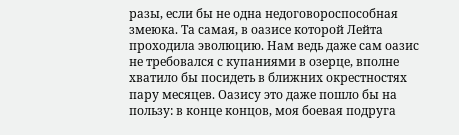разы, если бы не одна недоговороспособная змеюка. Та самая, в оазисе которой Лейта проходила эволюцию. Нам ведь даже сам оазис не требовался с купаниями в озерце, вполне хватило бы посидеть в ближних окрестностях пару месяцев. Оазису это даже пошло бы на пользу: в конце концов, моя боевая подруга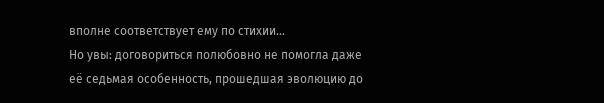вполне соответствует ему по стихии…
Но увы: договориться полюбовно не помогла даже её седьмая особенность, прошедшая эволюцию до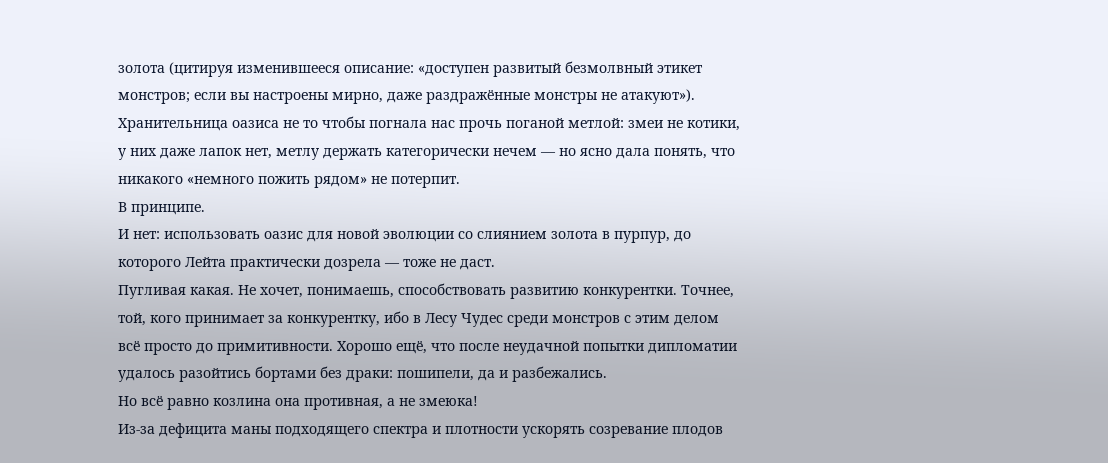золота (цитируя изменившееся описание: «доступен развитый безмолвный этикет монстров; если вы настроены мирно, даже раздражённые монстры не атакуют»). Хранительница оазиса не то чтобы погнала нас прочь поганой метлой: змеи не котики, у них даже лапок нет, метлу держать категорически нечем — но ясно дала понять, что никакого «немного пожить рядом» не потерпит.
В принципе.
И нет: использовать оазис для новой эволюции со слиянием золота в пурпур, до которого Лейта практически дозрела — тоже не даст.
Пугливая какая. Не хочет, понимаешь, способствовать развитию конкурентки. Точнее, той, кого принимает за конкурентку, ибо в Лесу Чудес среди монстров с этим делом всё просто до примитивности. Хорошо ещё, что после неудачной попытки дипломатии удалось разойтись бортами без драки: пошипели, да и разбежались.
Но всё равно козлина она противная, а не змеюка!
Из-за дефицита маны подходящего спектра и плотности ускорять созревание плодов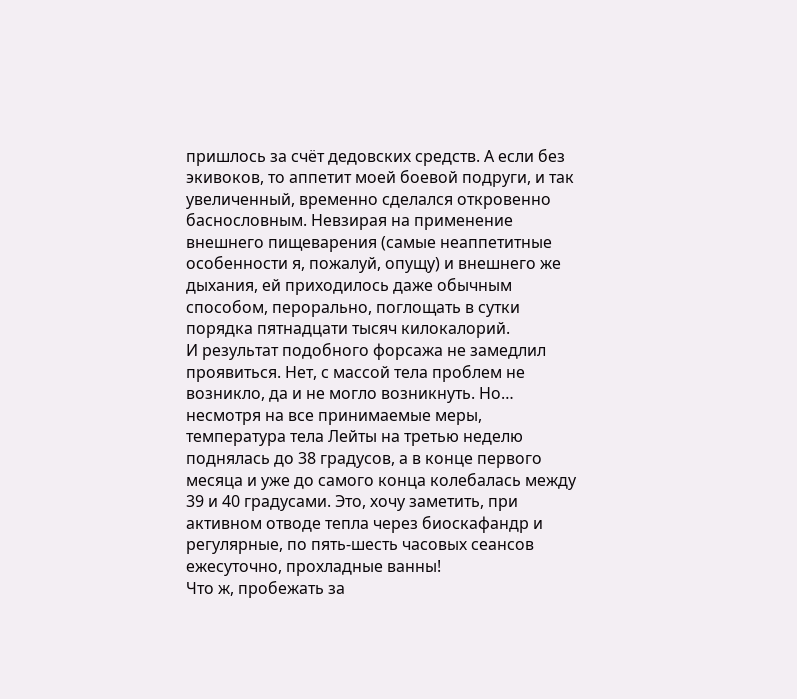пришлось за счёт дедовских средств. А если без экивоков, то аппетит моей боевой подруги, и так увеличенный, временно сделался откровенно баснословным. Невзирая на применение внешнего пищеварения (самые неаппетитные особенности я, пожалуй, опущу) и внешнего же дыхания, ей приходилось даже обычным способом, перорально, поглощать в сутки порядка пятнадцати тысяч килокалорий.
И результат подобного форсажа не замедлил проявиться. Нет, с массой тела проблем не возникло, да и не могло возникнуть. Но… несмотря на все принимаемые меры, температура тела Лейты на третью неделю поднялась до 38 градусов, а в конце первого месяца и уже до самого конца колебалась между 39 и 40 градусами. Это, хочу заметить, при активном отводе тепла через биоскафандр и регулярные, по пять-шесть часовых сеансов ежесуточно, прохладные ванны!
Что ж, пробежать за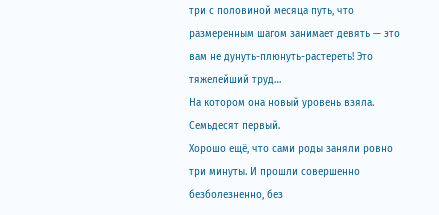три с половиной месяца путь, что размеренным шагом занимает девять — это вам не дунуть-плюнуть-растереть! Это тяжелейший труд…
На котором она новый уровень взяла. Семьдесят первый.
Хорошо ещё, что сами роды заняли ровно три минуты. И прошли совершенно безболезненно, без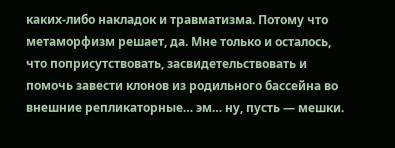каких-либо накладок и травматизма. Потому что метаморфизм решает, да. Мне только и осталось, что поприсутствовать, засвидетельствовать и помочь завести клонов из родильного бассейна во внешние репликаторные… эм… ну, пусть — мешки.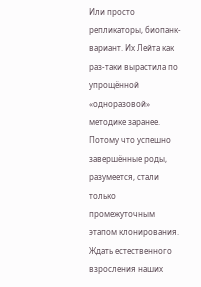Или просто репликаторы, биопанк-вариант. Их Лейта как раз-таки вырастила по упрощённой «одноразовой» методике заранее.
Потому что успешно завершённые роды, разумеется, стали только промежуточным этапом клонирования. Ждать естественного взросления наших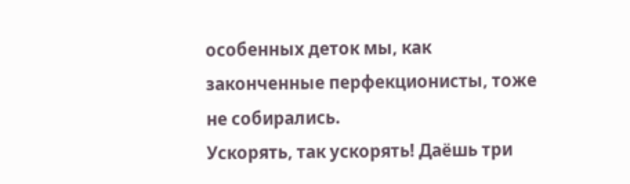особенных деток мы, как законченные перфекционисты, тоже не собирались.
Ускорять, так ускорять! Даёшь три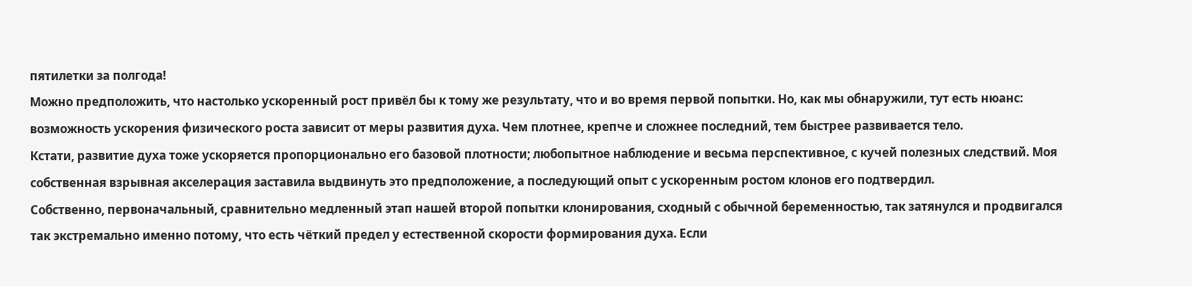пятилетки за полгода!
Можно предположить, что настолько ускоренный рост привёл бы к тому же результату, что и во время первой попытки. Но, как мы обнаружили, тут есть нюанс: возможность ускорения физического роста зависит от меры развития духа. Чем плотнее, крепче и сложнее последний, тем быстрее развивается тело.
Кстати, развитие духа тоже ускоряется пропорционально его базовой плотности; любопытное наблюдение и весьма перспективное, с кучей полезных следствий. Моя собственная взрывная акселерация заставила выдвинуть это предположение, а последующий опыт с ускоренным ростом клонов его подтвердил.
Собственно, первоначальный, сравнительно медленный этап нашей второй попытки клонирования, сходный с обычной беременностью, так затянулся и продвигался так экстремально именно потому, что есть чёткий предел у естественной скорости формирования духа. Если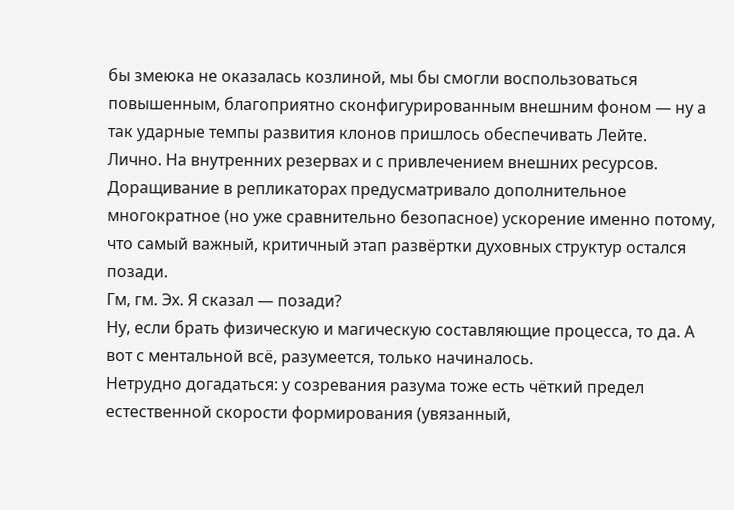бы змеюка не оказалась козлиной, мы бы смогли воспользоваться повышенным, благоприятно сконфигурированным внешним фоном — ну а так ударные темпы развития клонов пришлось обеспечивать Лейте.
Лично. На внутренних резервах и с привлечением внешних ресурсов.
Доращивание в репликаторах предусматривало дополнительное многократное (но уже сравнительно безопасное) ускорение именно потому, что самый важный, критичный этап развёртки духовных структур остался позади.
Гм, гм. Эх. Я сказал — позади?
Ну, если брать физическую и магическую составляющие процесса, то да. А вот с ментальной всё, разумеется, только начиналось.
Нетрудно догадаться: у созревания разума тоже есть чёткий предел естественной скорости формирования (увязанный,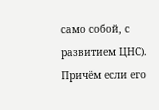само собой, с развитием ЦНС). Причём если его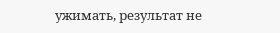ужимать, результат не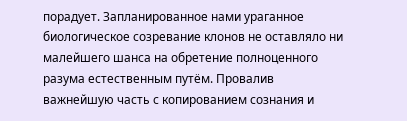порадует. Запланированное нами ураганное биологическое созревание клонов не оставляло ни малейшего шанса на обретение полноценного разума естественным путём. Провалив важнейшую часть с копированием сознания и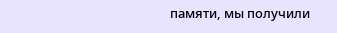памяти, мы получили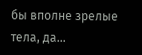бы вполне зрелые тела, да…